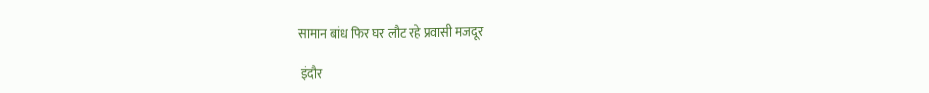सामान बांध फिर घर लौट रहे प्रवासी मजदूर

 इंदौर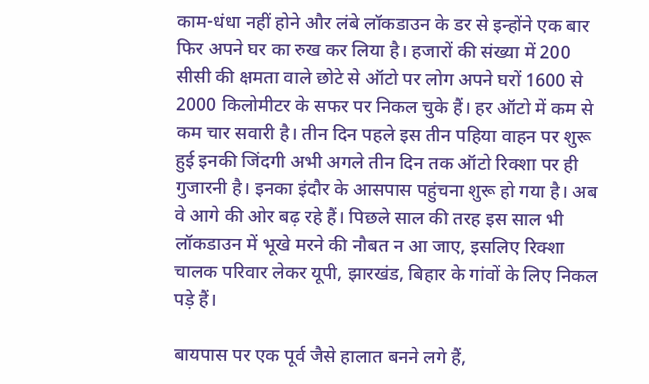काम-धंधा नहीं होने और लंबे लॉकडाउन के डर से इन्होंने एक बार फिर अपने घर का रुख कर लिया है। हजारों की संख्या में 200 सीसी की क्षमता वाले छोटे से ऑटो पर लोग अपने घरों 1600 से 2000 किलोमीटर के सफर पर निकल चुके हैं। हर ऑटो में कम से कम चार सवारी है। तीन दिन पहले इस तीन पहिया वाहन पर शुरू हुई इनकी जिंदगी अभी अगले तीन दिन तक ऑटो रिक्शा पर ही गुजारनी है। इनका इंदौर के आसपास पहुंचना शुरू हो गया है। अब वे आगे की ओर बढ़ रहे हैं। पिछले साल की तरह इस साल भी लॉकडाउन में भूखे मरने की नौबत न आ जाए, इसलिए रिक्शा चालक परिवार लेकर यूपी, झारखंड, बिहार के गांवों के लिए निकल पड़े हैं।

बायपास पर एक पूर्व जैसे हालात बनने लगे हैं,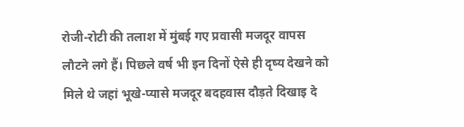रोजी-रोटी की तलाश में मुंबई गए प्रवासी मजदूर वापस लौटने लगे हैं। पिछले वर्ष भी इन दिनों ऐसे ही दृष्य देखने को मिले थे जहां भूखे-प्यासे मजदूर बदहवास दौड़ते दिखाइ दे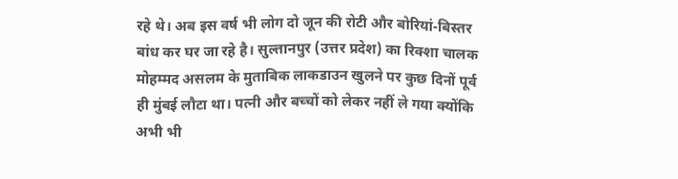रहे थे। अब इस वर्ष भी लोग दो जून की रोटी और बोरियां-बिस्तर बांध कर घर जा रहे है। सुल्तानपुर (उत्तर प्रदेश) का रिक्शा चालक मोहम्मद असलम के मुताबिक लाकडाउन खुलने पर कुछ दिनों पूर्व ही मुंबई लौटा था। पत्नी और बच्चों को लेकर नहीं ले गया क्योंकि अभी भी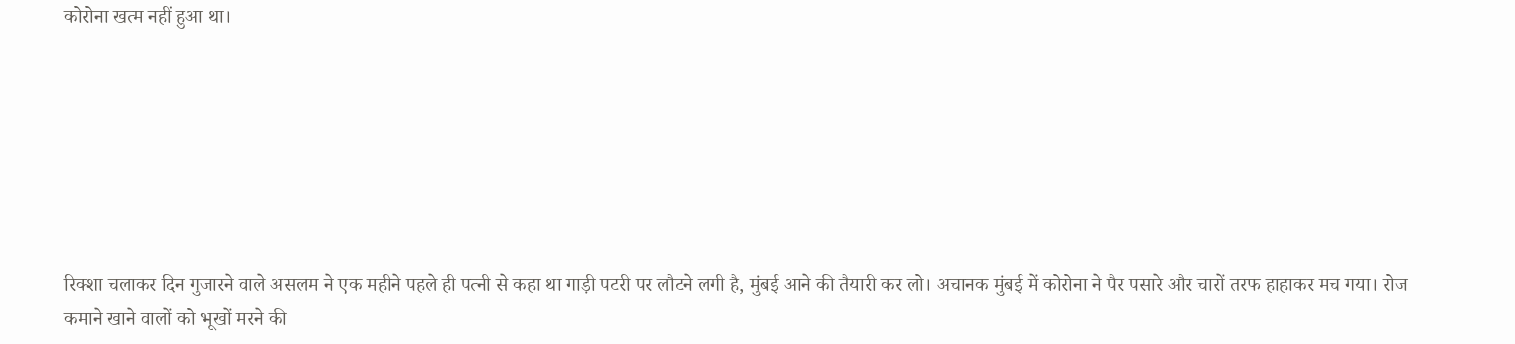कोरोना खत्म नहीं हुआ था।







रिक्शा चलाकर दिन गुजारने वाले असलम ने एक महीने पहले ही पत्नी से कहा था गाड़ी पटरी पर लौटने लगी है, मुंबई आने की तैयारी कर लो। अचानक मुंबई में कोरोना ने पैर पसारे और चारों तरफ हाहाकर मच गया। रोज कमाने खाने वालों को भूखों मरने की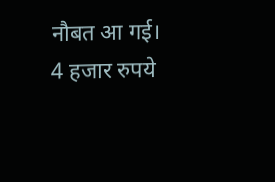नौबत आ गई। 4 हजार रुपये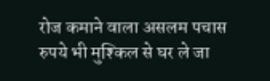रोज कमाने वाला असलम पचास रुपये भी मुश्किल से घर ले जा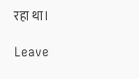रहा था।

Leave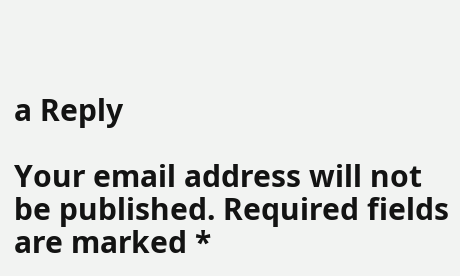a Reply

Your email address will not be published. Required fields are marked *